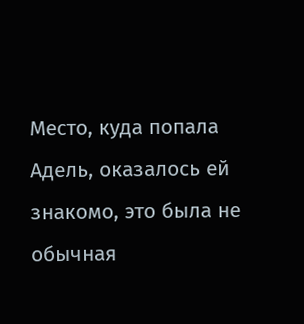Место, куда попала Адель, оказалось ей знакомо, это была не обычная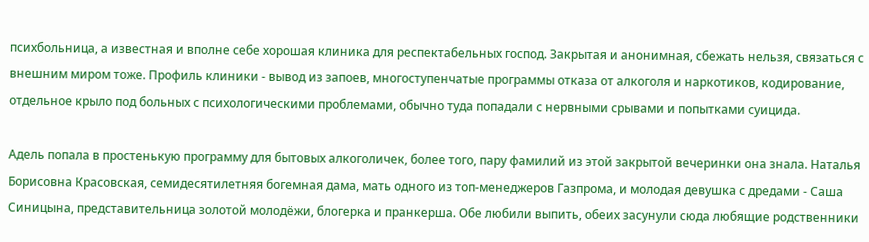психбольница, а известная и вполне себе хорошая клиника для респектабельных господ. Закрытая и анонимная, сбежать нельзя, связаться с внешним миром тоже. Профиль клиники - вывод из запоев, многоступенчатые программы отказа от алкоголя и наркотиков, кодирование, отдельное крыло под больных с психологическими проблемами, обычно туда попадали с нервными срывами и попытками суицида.

Адель попала в простенькую программу для бытовых алкоголичек, более того, пару фамилий из этой закрытой вечеринки она знала. Наталья Борисовна Красовская, семидесятилетняя богемная дама, мать одного из топ-менеджеров Газпрома, и молодая девушка с дредами - Саша Синицына, представительница золотой молодёжи, блогерка и пранкерша. Обе любили выпить, обеих засунули сюда любящие родственники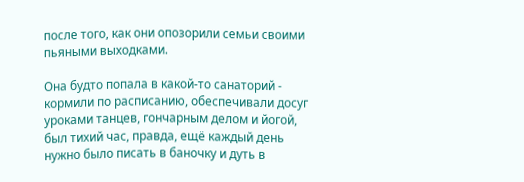после того, как они опозорили семьи своими пьяными выходками.

Она будто попала в какой-то санаторий - кормили по расписанию, обеспечивали досуг уроками танцев, гончарным делом и йогой, был тихий час, правда, ещё каждый день нужно было писать в баночку и дуть в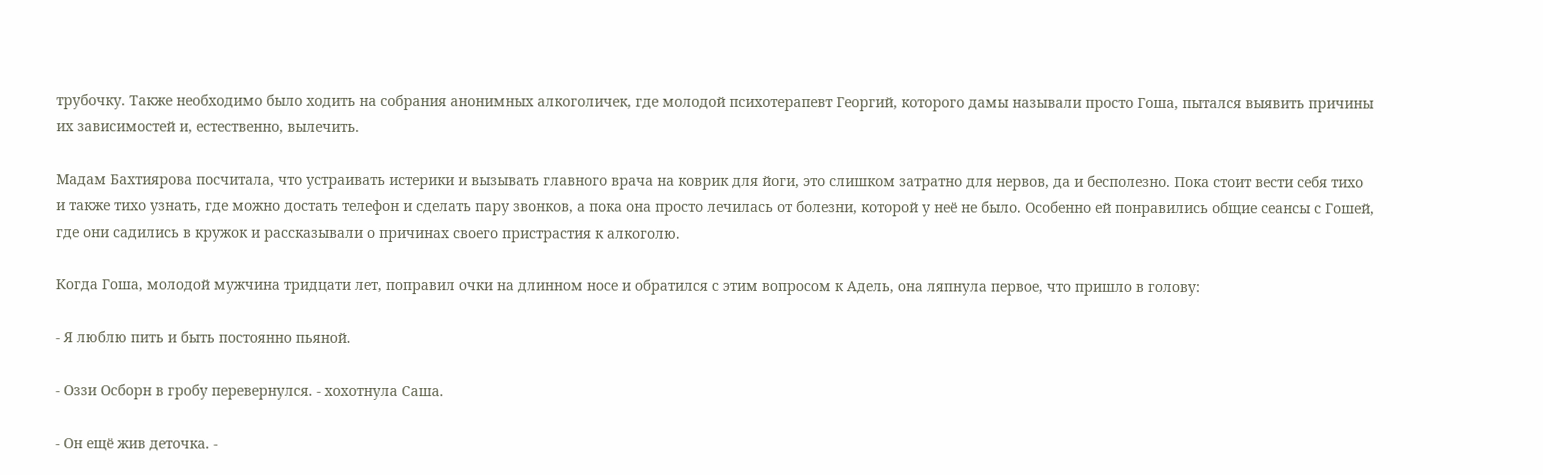трубочку. Также необходимо было ходить на собрания анонимных алкоголичек, где молодой психотерапевт Георгий, которого дамы называли просто Гоша, пытался выявить причины их зависимостей и, естественно, вылечить.

Мадам Бахтиярова посчитала, что устраивать истерики и вызывать главного врача на коврик для йоги, это слишком затратно для нервов, да и бесполезно. Пока стоит вести себя тихо и также тихо узнать, где можно достать телефон и сделать пару звонков, а пока она просто лечилась от болезни, которой у неё не было. Особенно ей понравились общие сеансы с Гошей, где они садились в кружок и рассказывали о причинах своего пристрастия к алкоголю.

Когда Гоша, молодой мужчина тридцати лет, поправил очки на длинном носе и обратился с этим вопросом к Адель, она ляпнула первое, что пришло в голову:

- Я люблю пить и быть постоянно пьяной.

- Оззи Осборн в гробу перевернулся. - хохотнула Саша.

- Он ещё жив деточка. -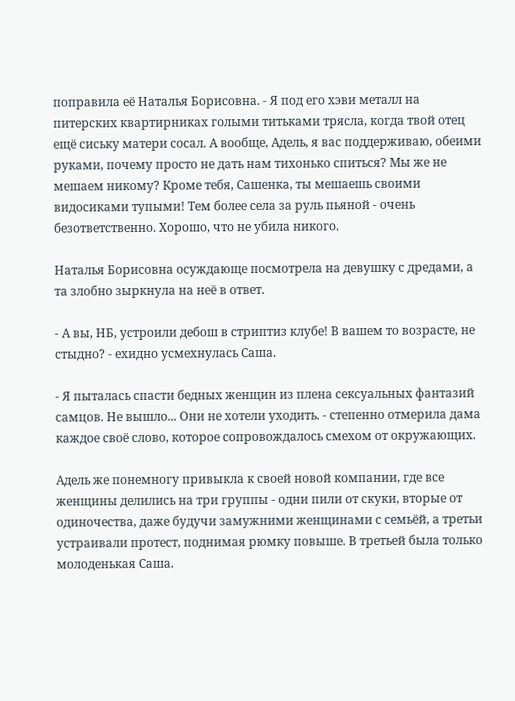поправила её Наталья Борисовна. - Я под его хэви металл на питерских квартирниках голыми титьками трясла, когда твой отец ещё сиську матери сосал. А вообще, Адель, я вас поддерживаю, обеими руками, почему просто не дать нам тихонько спиться? Мы же не мешаем никому? Кроме тебя, Сашенка, ты мешаешь своими видосиками тупыми! Тем более села за руль пьяной - очень безответственно. Хорошо, что не убила никого.

Наталья Борисовна осуждающе посмотрела на девушку с дредами, а та злобно зыркнула на неё в ответ.

- А вы, НБ, устроили дебош в стриптиз клубе! В вашем то возрасте, не стыдно? - ехидно усмехнулась Саша.

- Я пыталась спасти бедных женщин из плена сексуальных фантазий самцов. Не вышло... Они не хотели уходить. - степенно отмерила дама каждое своё слово, которое сопровождалось смехом от окружающих.

Адель же понемногу привыкла к своей новой компании, где все женщины делились на три группы - одни пили от скуки, вторые от одиночества, даже будучи замужними женщинами с семьёй, а третьи устраивали протест, поднимая рюмку повыше. В третьей была только молоденькая Саша.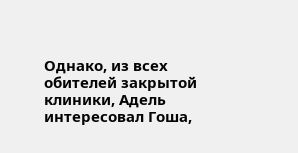Однако, из всех обителей закрытой клиники, Адель интересовал Гоша,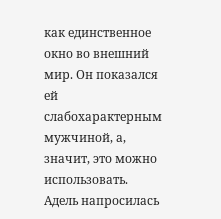как единственное окно во внешний мир. Он показался ей слабохарактерным мужчиной, а, значит, это можно использовать. Адель напросилась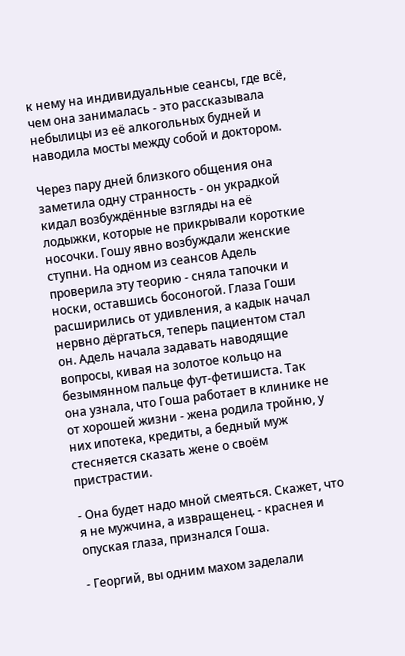к нему на индивидуальные сеансы, где всё, чем она занималась - это рассказывала небылицы из её алкогольных будней и наводила мосты между собой и доктором.

Через пару дней близкого общения она заметила одну странность - он украдкой кидал возбуждённые взгляды на её лодыжки, которые не прикрывали короткие носочки. Гошу явно возбуждали женские ступни. На одном из сеансов Адель проверила эту теорию - сняла тапочки и носки, оставшись босоногой. Глаза Гоши расширились от удивления, а кадык начал нервно дёргаться, теперь пациентом стал он. Адель начала задавать наводящие вопросы, кивая на золотое кольцо на безымянном пальце фут-фетишиста. Так она узнала, что Гоша работает в клинике не от хорошей жизни - жена родила тройню, у них ипотека, кредиты, а бедный муж стесняется сказать жене о своём пристрастии.

- Она будет надо мной смеяться. Скажет, что я не мужчина, а извращенец. - краснея и опуская глаза, признался Гоша.

- Георгий, вы одним махом заделали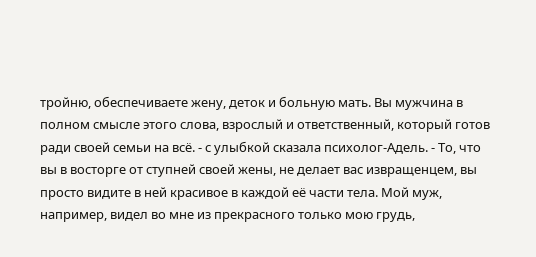тройню, обеспечиваете жену, деток и больную мать. Вы мужчина в полном смысле этого слова, взрослый и ответственный, который готов ради своей семьи на всё. - с улыбкой сказала психолог-Адель. - То, что вы в восторге от ступней своей жены, не делает вас извращенцем, вы просто видите в ней красивое в каждой её части тела. Мой муж, например, видел во мне из прекрасного только мою грудь,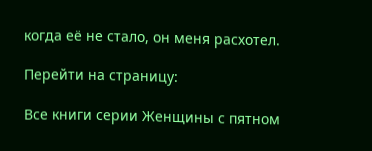когда её не стало, он меня расхотел.

Перейти на страницу:

Все книги серии Женщины с пятном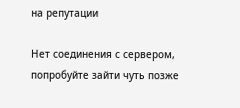на репутации

Нет соединения с сервером, попробуйте зайти чуть позже